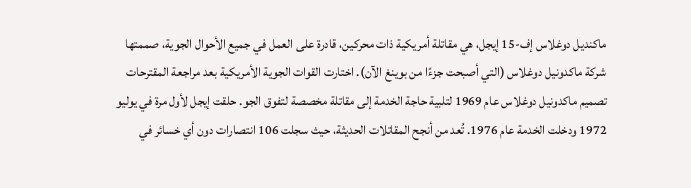ماكنديل دوغلاس إف-15 إيجل، هي مقاتلة أمريكية ذات محركين، قادرة على العمل في جميع الأحوال الجوية، صممتها شركة ماكدونيل دوغلاس (التي أصبحت جزءًا من بوينغ الآن). اختارت القوات الجوية الأمريكية بعد مراجعة المقترحات تصميم ماكدونيل دوغلاس عام 1969 لتلبية حاجة الخدمة إلى مقاتلة مخصصة لتفوق الجو. حلقت إيجل لأول مرة في يوليو 1972 ودخلت الخدمة عام 1976. تُعد من أنجح المقاتلات الحديثة، حيث سجلت 106 انتصارات دون أي خسائر في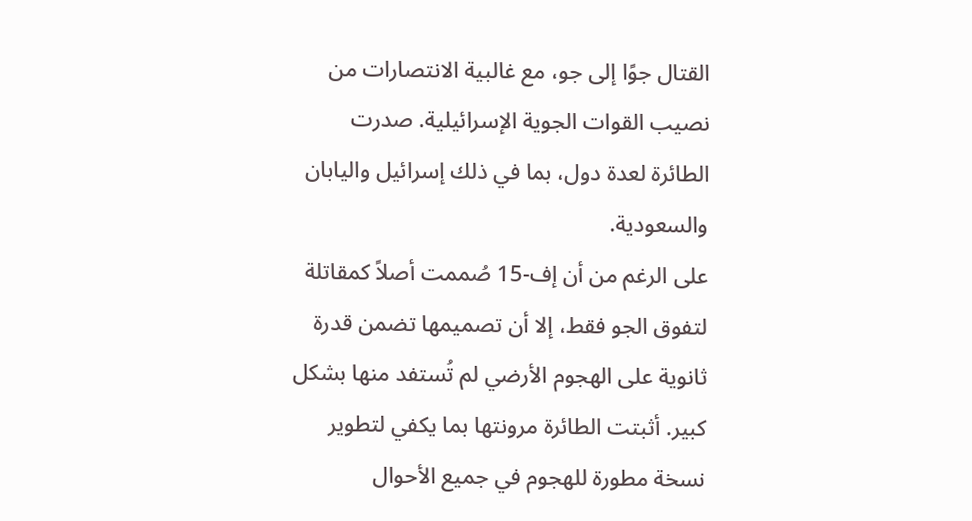القتال جوًا إلى جو، مع غالبية الانتصارات من نصيب القوات الجوية الإسرائيلية. صدرت الطائرة لعدة دول، بما في ذلك إسرائيل واليابان والسعودية.
على الرغم من أن إف-15 صُممت أصلاً كمقاتلة لتفوق الجو فقط، إلا أن تصميمها تضمن قدرة ثانوية على الهجوم الأرضي لم تُستفد منها بشكل كبير. أثبتت الطائرة مرونتها بما يكفي لتطوير نسخة مطورة للهجوم في جميع الأحوال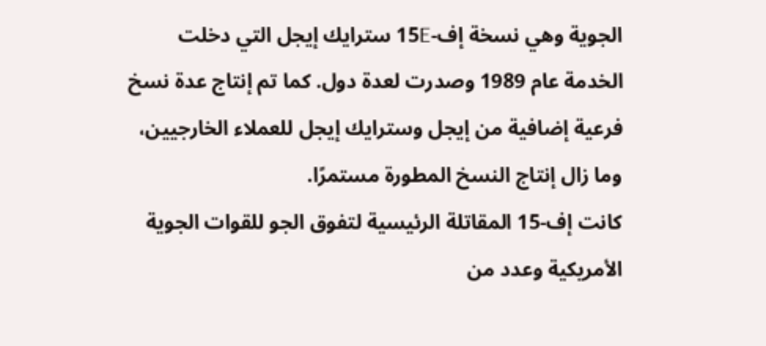الجوية وهي نسخة إف-15E سترايك إيجل التي دخلت الخدمة عام 1989 وصدرت لعدة دول. كما تم إنتاج عدة نسخ فرعية إضافية من إيجل وسترايك إيجل للعملاء الخارجيين، وما زال إنتاج النسخ المطورة مستمرًا.
كانت إف-15 المقاتلة الرئيسية لتفوق الجو للقوات الجوية الأمريكية وعدد من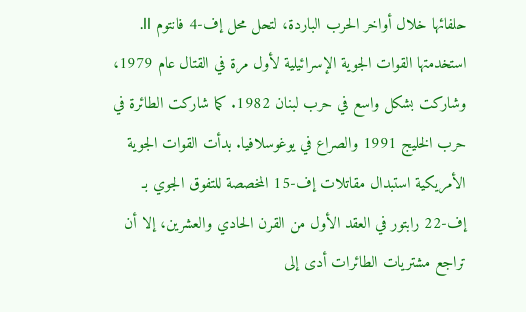حلفائها خلال أواخر الحرب الباردة، لتحل محل إف-4 فانتوم II. استخدمتها القوات الجوية الإسرائيلية لأول مرة في القتال عام 1979، وشاركت بشكل واسع في حرب لبنان 1982. كما شاركت الطائرة في حرب الخليج 1991 والصراع في يوغوسلافيا. بدأت القوات الجوية الأمريكية استبدال مقاتلات إف-15 المخصصة للتفوق الجوي بـ إف-22 رابتور في العقد الأول من القرن الحادي والعشرين، إلا أن تراجع مشتريات الطائرات أدى إلى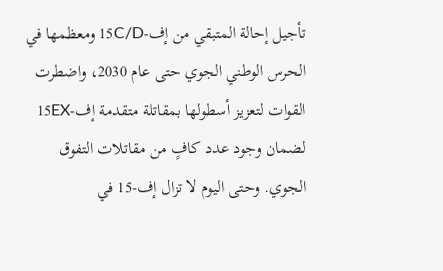تأجيل إحالة المتبقي من إف-15C/D ومعظمها في الحرس الوطني الجوي حتى عام 2030، واضطرت القوات لتعزيز أسطولها بمقاتلة متقدمة إف-15EX لضمان وجود عدد كافٍ من مقاتلات التفوق الجوي. وحتى اليوم لا تزال إف-15 في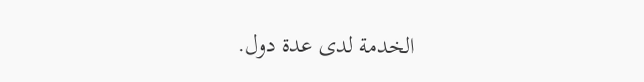الخدمة لدى عدة دول.